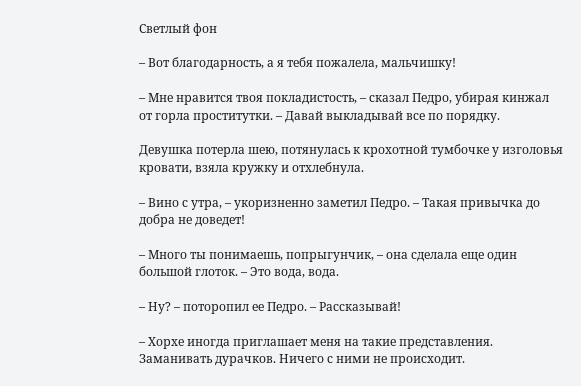Светлый фон

– Вот благодарность, а я тебя пожалела, мальчишку!

– Мне нравится твоя покладистость, – сказал Педро, убирая кинжал от горла проститутки. – Давай выкладывай все по порядку.

Девушка потерла шею, потянулась к крохотной тумбочке у изголовья кровати, взяла кружку и отхлебнула.

– Вино с утра, – укоризненно заметил Педро. – Такая привычка до добра не доведет!

– Много ты понимаешь, попрыгунчик, – она сделала еще один большой глоток. – Это вода, вода.

– Ну? – поторопил ее Педро. – Рассказывай!

– Хорхе иногда приглашает меня на такие представления. Заманивать дурачков. Ничего с ними не происходит.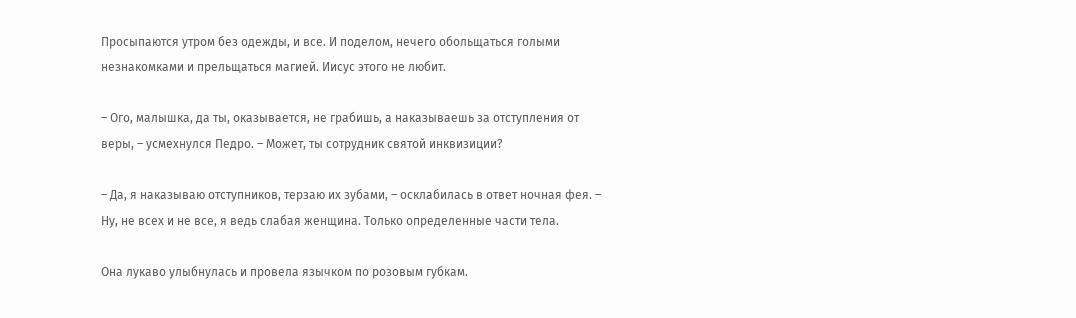Просыпаются утром без одежды, и все. И поделом, нечего обольщаться голыми незнакомками и прельщаться магией. Иисус этого не любит.

– Ого, малышка, да ты, оказывается, не грабишь, а наказываешь за отступления от веры, – усмехнулся Педро. – Может, ты сотрудник святой инквизиции?

– Да, я наказываю отступников, терзаю их зубами, – осклабилась в ответ ночная фея. – Ну, не всех и не все, я ведь слабая женщина. Только определенные части тела.

Она лукаво улыбнулась и провела язычком по розовым губкам.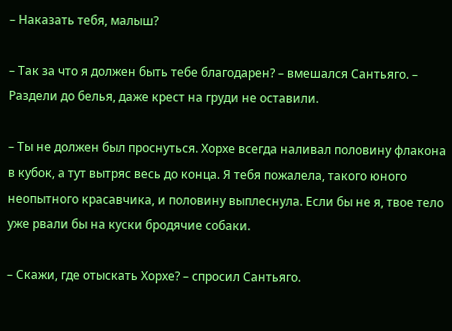– Наказать тебя, малыш?

– Так за что я должен быть тебе благодарен? – вмешался Сантьяго. – Раздели до белья, даже крест на груди не оставили.

– Ты не должен был проснуться. Хорхе всегда наливал половину флакона в кубок, а тут вытряс весь до конца. Я тебя пожалела, такого юного неопытного красавчика, и половину выплеснула. Если бы не я, твое тело уже рвали бы на куски бродячие собаки.

– Скажи, где отыскать Хорхе? – спросил Сантьяго.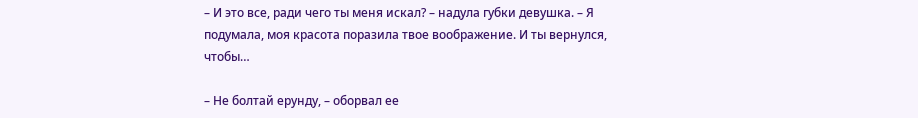– И это все, ради чего ты меня искал? – надула губки девушка. – Я подумала, моя красота поразила твое воображение. И ты вернулся, чтобы…

– Не болтай ерунду, – оборвал ее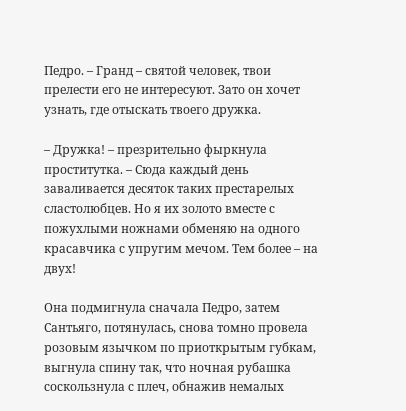Педро. – Гранд – святой человек, твои прелести его не интересуют. Зато он хочет узнать, где отыскать твоего дружка.

– Дружка! – презрительно фыркнула проститутка. – Сюда каждый день заваливается десяток таких престарелых сластолюбцев. Но я их золото вместе с пожухлыми ножнами обменяю на одного красавчика с упругим мечом. Тем более – на двух!

Она подмигнула сначала Педро, затем Сантьяго, потянулась, снова томно провела розовым язычком по приоткрытым губкам, выгнула спину так, что ночная рубашка соскользнула с плеч, обнажив немалых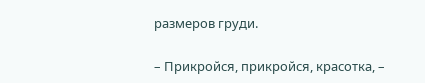размеров груди.

– Прикройся, прикройся, красотка, –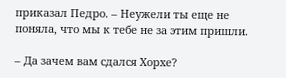приказал Педро. – Неужели ты еще не поняла, что мы к тебе не за этим пришли.

– Да зачем вам сдался Хорхе?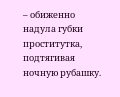– обиженно надула губки проститутка, подтягивая ночную рубашку.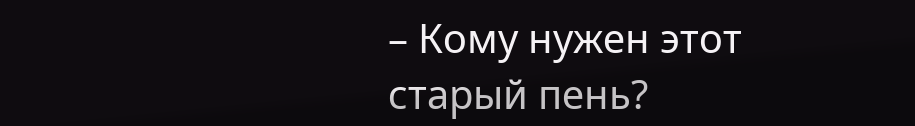– Кому нужен этот старый пень?